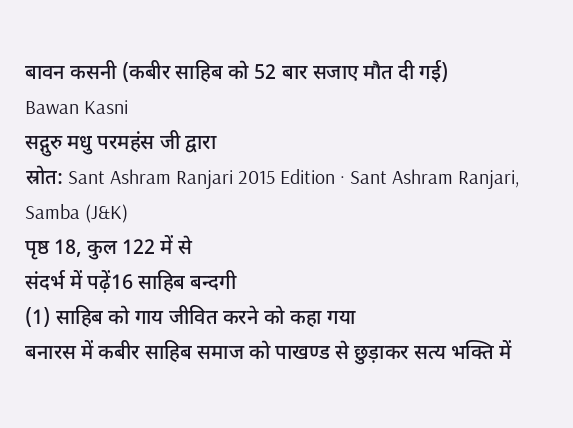बावन कसनी (कबीर साहिब को 52 बार सजाए मौत दी गई)
Bawan Kasni
सद्गुरु मधु परमहंस जी द्वारा
स्रोत: Sant Ashram Ranjari 2015 Edition · Sant Ashram Ranjari, Samba (J&K)
पृष्ठ 18, कुल 122 में से
संदर्भ में पढ़ें16 साहिब बन्दगी
(1) साहिब को गाय जीवित करने को कहा गया
बनारस में कबीर साहिब समाज को पाखण्ड से छुड़ाकर सत्य भक्ति में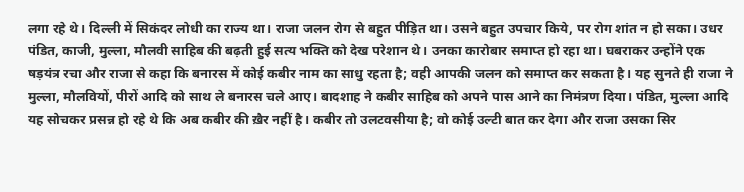लगा रहे थे। दिल्ली में सिकंदर लोधी का राज्य था। राजा जलन रोग से बहुत पीड़ित था। उसने बहुत उपचार किये, पर रोग शांत न हो सका। उधर पंडित, काजी, मुल्ला, मौलवी साहिब की बढ़ती हुई सत्य भक्ति को देख परेशान थे। उनका कारोबार समाप्त हो रहा था। घबराकर उन्होंने एक षड़यंत्र रचा और राजा से कहा कि बनारस में कोई कबीर नाम का साधु रहता है; वही आपकी जलन को समाप्त कर सकता है। यह सुनते ही राजा ने मुल्ला, मौलवियों, पीरों आदि को साथ ले बनारस चले आए। बादशाह ने कबीर साहिब को अपने पास आने का निमंत्रण दिया। पंडित, मुल्ला आदि यह सोचकर प्रसन्न हो रहे थे कि अब कबीर की ख़ैर नहीं है। कबीर तो उलटवसीया है; वो कोई उल्टी बात कर देगा और राजा उसका सिर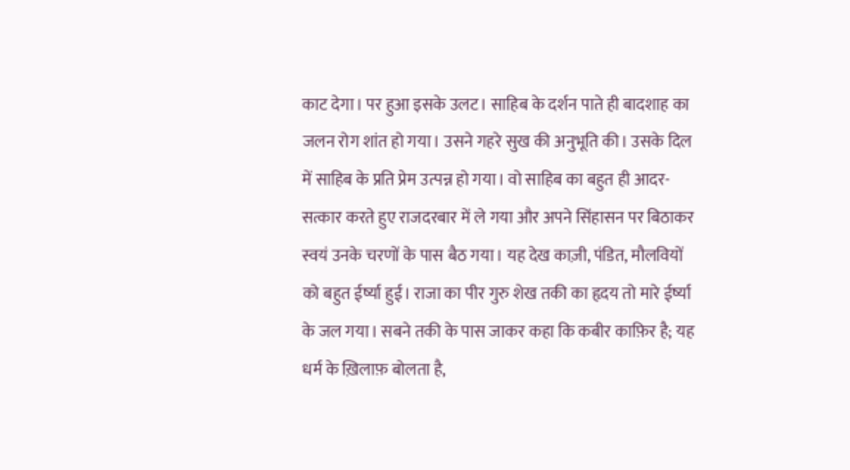काट देगा। पर हुआ इसके उलट। साहिब के दर्शन पाते ही बादशाह का जलन रोग शांत हो गया। उसने गहरे सुख की अनुभूति की। उसके दिल में साहिब के प्रति प्रेम उत्पन्न हो गया। वो साहिब का बहुत ही आदर-सत्कार करते हुए राजदरबार में ले गया और अपने सिंहासन पर बिठाकर स्वयं उनके चरणों के पास बैठ गया। यह देख काज़ी, पंडित, मौलवियों को बहुत ईर्ष्या हुई। राजा का पीर गुरु शेख तकी का हृदय तो मारे ईर्ष्या के जल गया। सबने तकी के पास जाकर कहा कि कबीर काफ़िर है; यह धर्म के ख़िलाफ़ बोलता है,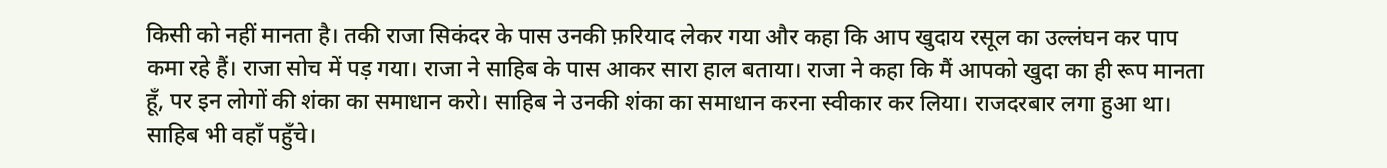किसी को नहीं मानता है। तकी राजा सिकंदर के पास उनकी फ़रियाद लेकर गया और कहा कि आप खुदाय रसूल का उल्लंघन कर पाप कमा रहे हैं। राजा सोच में पड़ गया। राजा ने साहिब के पास आकर सारा हाल बताया। राजा ने कहा कि मैं आपको खुदा का ही रूप मानता हूँ, पर इन लोगों की शंका का समाधान करो। साहिब ने उनकी शंका का समाधान करना स्वीकार कर लिया। राजदरबार लगा हुआ था। साहिब भी वहाँ पहुँचे।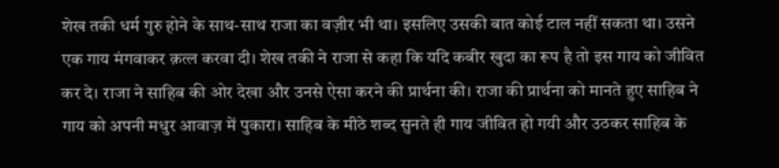शेख तकी धर्म गुरु होने के साथ-साथ राजा का वज़ीर भी था। इसलिए उसकी बात कोई टाल नहीं सकता था। उसने एक गाय मंगवाकर क़त्ल करवा दी। शेख तकी ने राजा से कहा कि यदि कबीर खुदा का रूप है तो इस गाय को जीवित कर दे। राजा ने साहिब की ओर देखा और उनसे ऐसा करने की प्रार्थना की। राजा की प्रार्थना को मानते हुए साहिब ने गाय को अपनी मधुर आवाज़ में पुकारा। साहिब के मीठे शब्द सुनते ही गाय जीवित हो गयी और उठकर साहिब के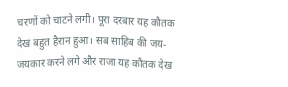चरणों को चाटने लगी। पूरा दरबार यह कौतक देख बहुत हैरान हुआ। सब साहिब की जय-जयकार करने लगे और राजा यह कौतक देख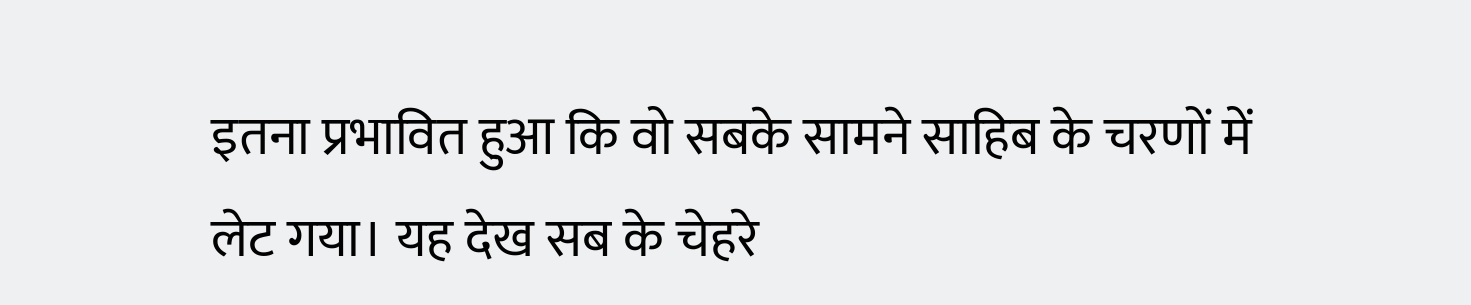इतना प्रभावित हुआ कि वो सबके सामने साहिब के चरणों में लेट गया। यह देख सब के चेहरे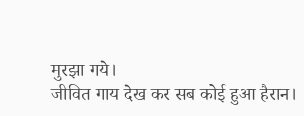मुरझा गये।
जीवित गाय देख कर सब कोई हुआ हैरान।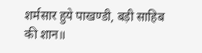शर्मसार हुये पाखण्डी, बड़ी साहिब की शान॥